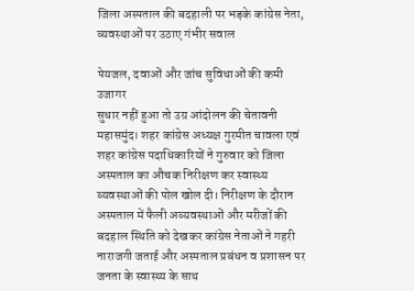जिला अस्पताल की बदहाली पर भड़के कांग्रेस नेता, व्यवस्थाओं पर उठाए गंभीर सवाल

पेयजल, दवाओं और जांच सुविधाओं की कमी उजागर
सुधार नहीं हुआ तो उग्र आंदोलन की चेतावनी
महासमुंद। शहर कांग्रेस अध्यक्ष गुरमीत चावला एवं शहर कांग्रेस पदाधिकारियों ने गुरुवार को जिला अस्पताल का औचक निरीक्षण कर स्वास्थ्य व्यवस्थाओं की पोल खोल दी। निरीक्षण के दौरान अस्पताल में फैली अव्यवस्थाओं और मरीजों की बदहाल स्थिति को देखकर कांग्रेस नेताओं ने गहरी नाराजगी जताई और अस्पताल प्रबंधन व प्रशासन पर जनता के स्वास्थ्य के साथ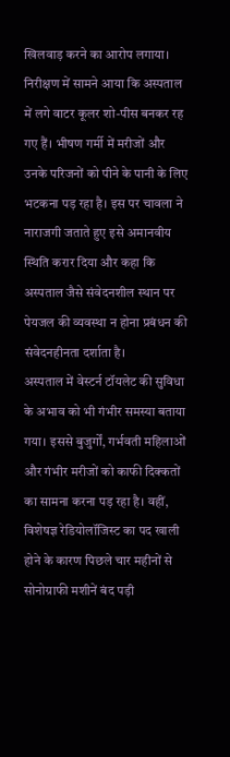खिलवाड़ करने का आरोप लगाया।
निरीक्षण में सामने आया कि अस्पताल में लगे वाटर कूलर शो-पीस बनकर रह गए हैं। भीषण गर्मी में मरीजों और उनके परिजनों को पीने के पानी के लिए भटकना पड़ रहा है। इस पर चावला ने नाराजगी जताते हुए इसे अमानवीय स्थिति करार दिया और कहा कि अस्पताल जैसे संवेदनशील स्थान पर पेयजल की व्यवस्था न होना प्रबंधन की संवेदनहीनता दर्शाता है।
अस्पताल में वेस्टर्न टॉयलेट की सुविधा के अभाव को भी गंभीर समस्या बताया गया। इससे बुजुर्गों, गर्भवती महिलाओं और गंभीर मरीजों को काफी दिक्कतों का सामना करना पड़ रहा है। वहीं, विशेषज्ञ रेडियोलॉजिस्ट का पद खाली होने के कारण पिछले चार महीनों से सोनोग्राफी मशीनें बंद पड़ी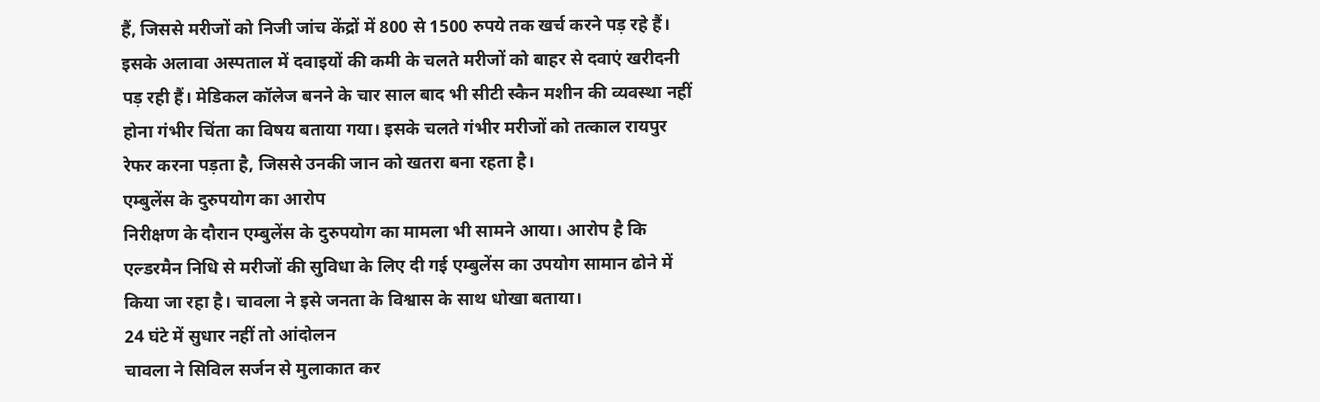हैं, जिससे मरीजों को निजी जांच केंद्रों में 800 से 1500 रुपये तक खर्च करने पड़ रहे हैं।
इसके अलावा अस्पताल में दवाइयों की कमी के चलते मरीजों को बाहर से दवाएं खरीदनी पड़ रही हैं। मेडिकल कॉलेज बनने के चार साल बाद भी सीटी स्कैन मशीन की व्यवस्था नहीं होना गंभीर चिंता का विषय बताया गया। इसके चलते गंभीर मरीजों को तत्काल रायपुर रेफर करना पड़ता है, जिससे उनकी जान को खतरा बना रहता है।
एम्बुलेंस के दुरुपयोग का आरोप
निरीक्षण के दौरान एम्बुलेंस के दुरुपयोग का मामला भी सामने आया। आरोप है कि एल्डरमैन निधि से मरीजों की सुविधा के लिए दी गई एम्बुलेंस का उपयोग सामान ढोने में किया जा रहा है। चावला ने इसे जनता के विश्वास के साथ धोखा बताया।
24 घंटे में सुधार नहीं तो आंदोलन
चावला ने सिविल सर्जन से मुलाकात कर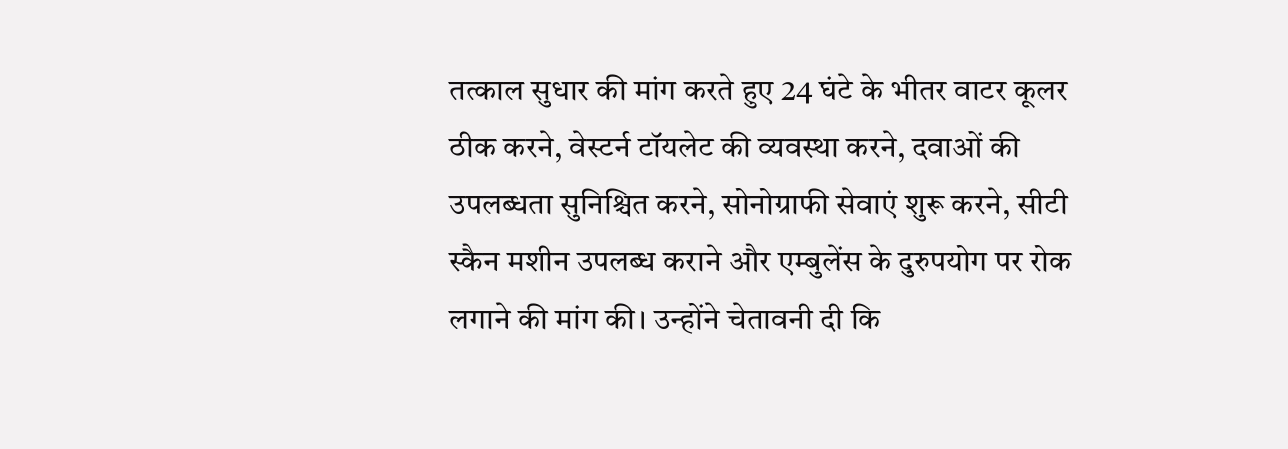तत्काल सुधार की मांग करते हुए 24 घंटे के भीतर वाटर कूलर ठीक करने, वेस्टर्न टॉयलेट की व्यवस्था करने, दवाओं की उपलब्धता सुनिश्चित करने, सोनोग्राफी सेवाएं शुरू करने, सीटी स्कैन मशीन उपलब्ध कराने और एम्बुलेंस के दुरुपयोग पर रोक लगाने की मांग की। उन्होंने चेतावनी दी कि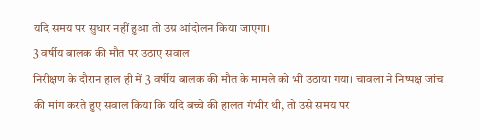यदि समय पर सुधार नहीं हुआ तो उग्र आंदोलन किया जाएगा।
3 वर्षीय बालक की मौत पर उठाए सवाल
निरीक्षण के दौरान हाल ही में 3 वर्षीय बालक की मौत के मामले को भी उठाया गया। चावला ने निष्पक्ष जांच की मांग करते हुए सवाल किया कि यदि बच्चे की हालत गंभीर थी, तो उसे समय पर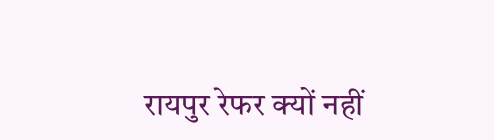रायपुर रेफर क्यों नहीं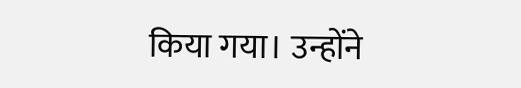किया गया। उन्होंने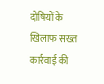दोषियों के खिलाफ सख्त कार्रवाई की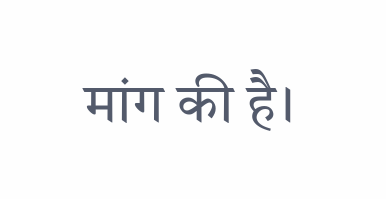मांग की है।